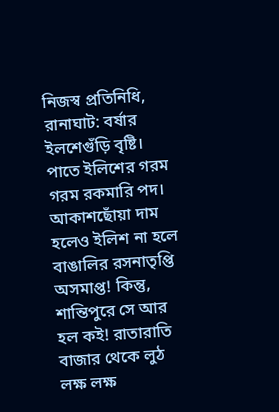নিজস্ব প্রতিনিধি, রানাঘাট: বর্ষার ইলশেগুঁড়ি বৃষ্টি। পাতে ইলিশের গরম গরম রকমারি পদ। আকাশছোঁয়া দাম হলেও ইলিশ না হলে বাঙালির রসনাতৃপ্তি অসমাপ্ত! কিন্তু, শান্তিপুরে সে আর হল কই! রাতারাতি বাজার থেকে লুঠ লক্ষ লক্ষ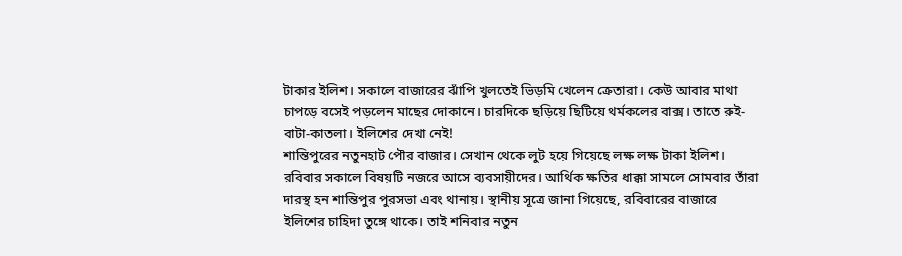টাকার ইলিশ। সকালে বাজারের ঝাঁপি খুলতেই ভিড়মি খেলেন ক্রেতারা। কেউ আবার মাথা চাপড়ে বসেই পড়লেন মাছের দোকানে। চারদিকে ছড়িয়ে ছিটিয়ে থর্মকলের বাক্স। তাতে রুই-বাটা-কাতলা। ইলিশের দেখা নেই!
শান্তিপুরের নতুনহাট পৌর বাজার। সেখান থেকে লুট হয়ে গিয়েছে লক্ষ লক্ষ টাকা ইলিশ। রবিবার সকালে বিষয়টি নজরে আসে ব্যবসায়ীদের। আর্থিক ক্ষতির ধাক্কা সামলে সোমবার তাঁরা দারস্থ হন শান্তিপুর পুরসভা এবং থানায়। স্থানীয় সূত্রে জানা গিয়েছে, রবিবারের বাজারে ইলিশের চাহিদা তুঙ্গে থাকে। তাই শনিবার নতুন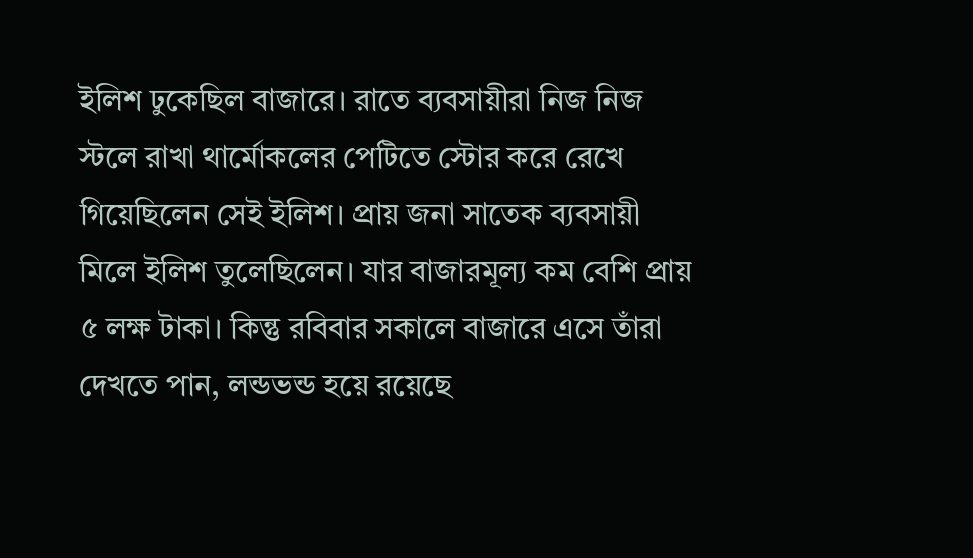ইলিশ ঢুকেছিল বাজারে। রাতে ব্যবসায়ীরা নিজ নিজ স্টলে রাখা থার্মোকলের পেটিতে স্টোর করে রেখে গিয়েছিলেন সেই ইলিশ। প্রায় জনা সাতেক ব্যবসায়ী মিলে ইলিশ তুলেছিলেন। যার বাজারমূল্য কম বেশি প্রায় ৫ লক্ষ টাকা। কিন্তু রবিবার সকালে বাজারে এসে তাঁরা দেখতে পান, লন্ডভন্ড হয়ে রয়েছে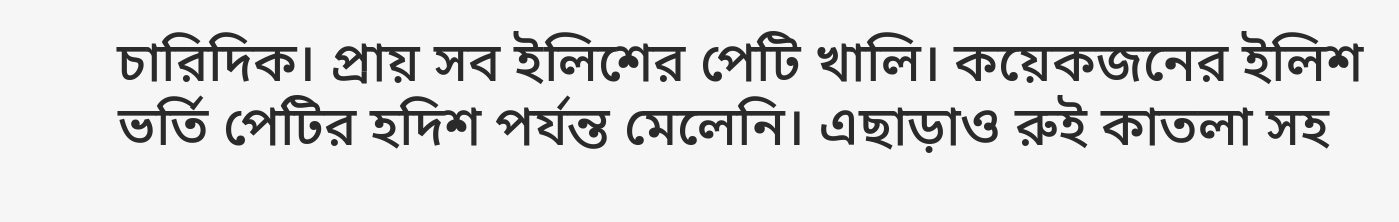চারিদিক। প্রায় সব ইলিশের পেটি খালি। কয়েকজনের ইলিশ ভর্তি পেটির হদিশ পর্যন্ত মেলেনি। এছাড়াও রুই কাতলা সহ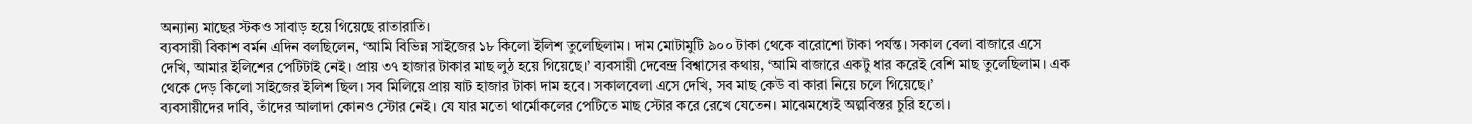অন্যান্য মাছের স্টকও সাবাড় হয়ে গিয়েছে রাতারাতি।
ব্যবসায়ী বিকাশ বর্মন এদিন বলছিলেন, ‘আমি বিভিন্ন সাইজের ১৮ কিলো ইলিশ তুলেছিলাম। দাম মোটামুটি ৯০০ টাকা থেকে বারোশো টাকা পর্যন্ত। সকাল বেলা বাজারে এসে দেখি, আমার ইলিশের পেটিটাই নেই। প্রায় ৩৭ হাজার টাকার মাছ লুঠ হয়ে গিয়েছে।’ ব্যবসায়ী দেবেন্দ্র বিশ্বাসের কথায়, ‘আমি বাজারে একটু ধার করেই বেশি মাছ তুলেছিলাম। এক থেকে দেড় কিলো সাইজের ইলিশ ছিল। সব মিলিয়ে প্রায় ষাট হাজার টাকা দাম হবে। সকালবেলা এসে দেখি, সব মাছ কেউ বা কারা নিয়ে চলে গিয়েছে।’
ব্যবসায়ীদের দাবি, তাঁদের আলাদা কোনও স্টোর নেই। যে যার মতো থার্মোকলের পেটিতে মাছ স্টোর করে রেখে যেতেন। মাঝেমধ্যেই অল্পবিস্তর চুরি হতো।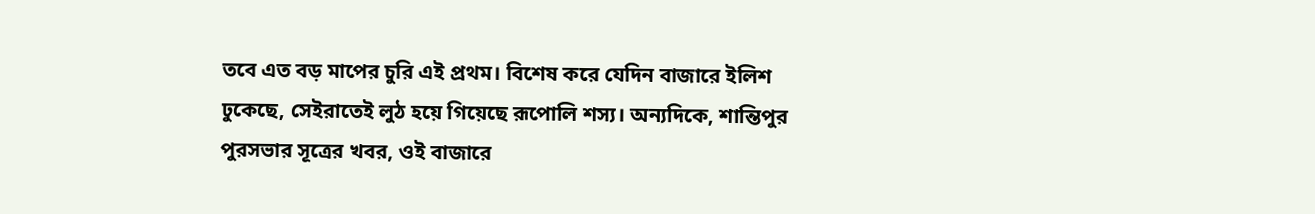তবে এত বড় মাপের চুরি এই প্রথম। বিশেষ করে যেদিন বাজারে ইলিশ ঢুকেছে, সেইরাতেই লুঠ হয়ে গিয়েছে রূপোলি শস্য। অন্যদিকে, শান্তিপুর পুরসভার সূত্রের খবর, ওই বাজারে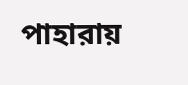পাহারায়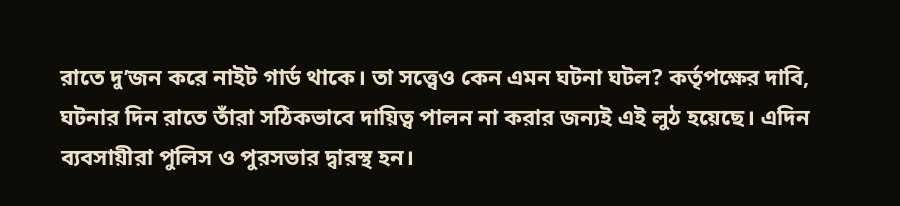রাতে দু’জন করে নাইট গার্ড থাকে। তা সত্ত্বেও কেন এমন ঘটনা ঘটল? কর্তৃপক্ষের দাবি, ঘটনার দিন রাতে তাঁরা সঠিকভাবে দায়িত্ব পালন না করার জন্যই এই লুঠ হয়েছে। এদিন ব্যবসায়ীরা পুলিস ও পুরসভার দ্বারস্থ হন।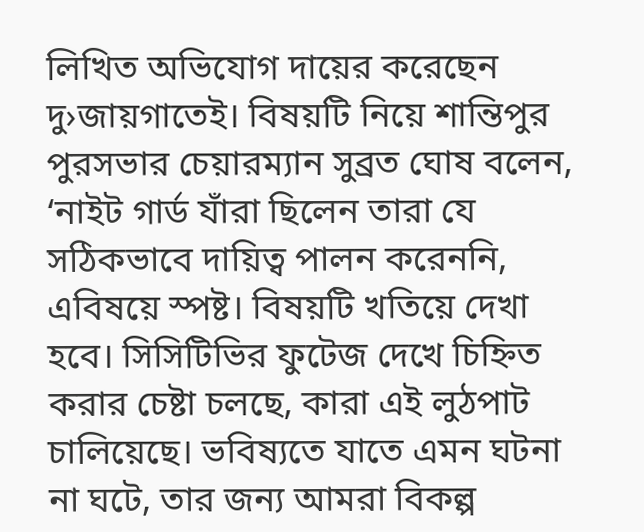লিখিত অভিযোগ দায়ের করেছেন দু›জায়গাতেই। বিষয়টি নিয়ে শান্তিপুর পুরসভার চেয়ারম্যান সুব্রত ঘোষ বলেন, ‘নাইট গার্ড যাঁরা ছিলেন তারা যে সঠিকভাবে দায়িত্ব পালন করেননি, এবিষয়ে স্পষ্ট। বিষয়টি খতিয়ে দেখা হবে। সিসিটিভির ফুটেজ দেখে চিহ্নিত করার চেষ্টা চলছে, কারা এই লুঠপাট চালিয়েছে। ভবিষ্যতে যাতে এমন ঘটনা না ঘটে, তার জন্য আমরা বিকল্প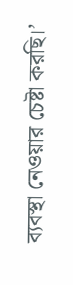ব্যবস্থা নেওয়ার চেষ্টা করছি।’